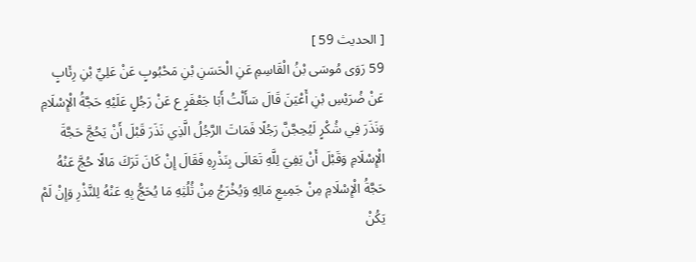[ الحديث 59 ]
59 رَوَى مُوسَى بْنُ الْقَاسِمِ عَنِ الْحَسَنِ بْنِ مَحْبُوبٍ عَنْ عَلِيِّ بْنِ رِئَابٍ عَنْ ضُرَيْسِ بْنِ أَعْيَنَ قَالَ سَأَلْتُ أَبَا جَعْفَرٍ ع عَنْ رَجُلٍ عَلَيْهِ حَجَّةُ الْإِسْلَامِ وَنَذَرَ فِي شُكْرٍ لَيُحِجَّنَّ رَجُلًا فَمَاتَ الرَّجُلُ الَّذِي نَذَرَ قَبْلَ أَنْ يَحُجَّ حَجَّةَ الْإِسْلَامِ وَقَبْلَ أَنْ يَفِيَ لِلَّهِ تَعَالَى بِنَذْرِهِ فَقَالَ إِنْ كَانَ تَرَكَ مَالًا حُجَّ عَنْهُ حَجَّةُ الْإِسْلَامِ مِنْ جَمِيعِ مَالِهِ وَيُخْرَجُ مِنْ ثُلُثِهِ مَا يُحَجُّ بِهِ عَنْهُ لِلنَّذْرِ وَإِنْ لَمْ يَكُنْ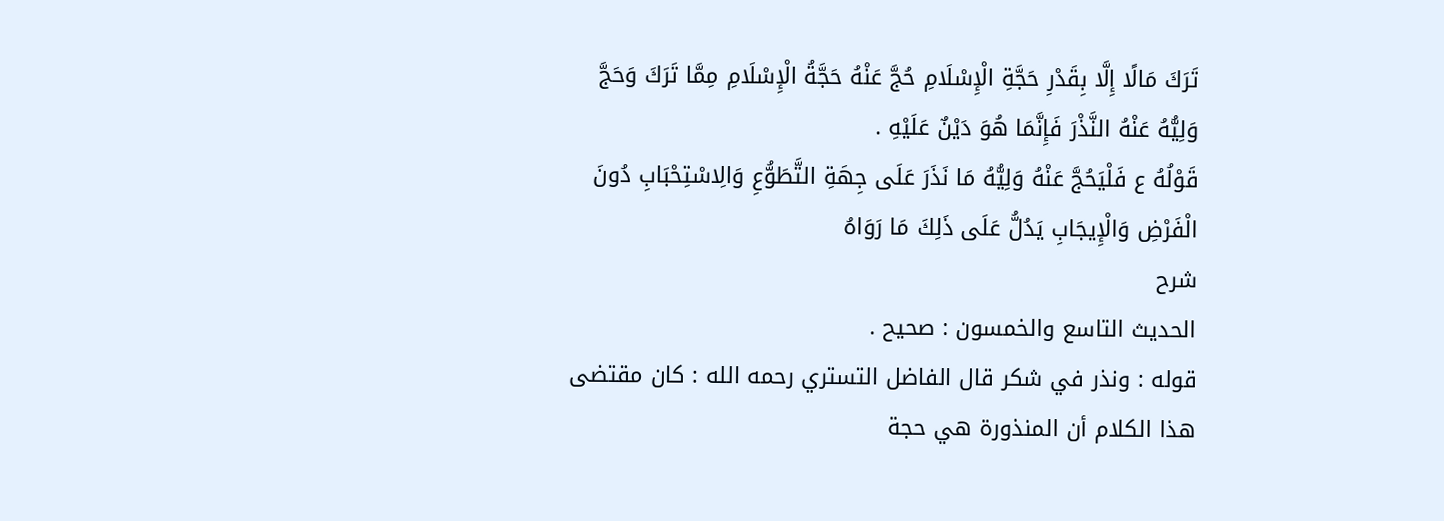تَرَكَ مَالًا إِلَّا بِقَدْرِ حَجَّةِ الْإِسْلَامِ حُجَّ عَنْهُ حَجَّةُ الْإِسْلَامِ مِمَّا تَرَكَ وَحَجَّ وَلِيُّهُ عَنْهُ النَّذْرَ فَإِنَّمَا هُوَ دَيْنٌ عَلَيْهِ .
قَوْلُهُ ع فَلْيَحُجَّ عَنْهُ وَلِيُّهُ مَا نَذَرَ عَلَى جِهَةِ التَّطَوُّعِ وَالِاسْتِحْبَابِ دُونَ الْفَرْضِ وَالْإِيجَابِ يَدُلُّ عَلَى ذَلِكَ مَا رَوَاهُ
شرح
الحديث التاسع والخمسون : صحيح .
قوله : ونذر في شكر قال الفاضل التستري رحمه الله : كان مقتضى هذا الكلام أن المنذورة هي حجة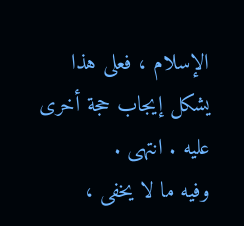الإسلام ، فعلى هذا يشكل إيجاب حجة أخرى عليه . انتهى .
وفيه ما لا يخفى ،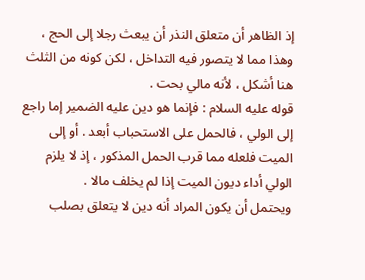إذ الظاهر أن متعلق النذر أن يبعث رجلا إلى الحج ، وهذا مما لا يتصور فيه التداخل ، لكن كونه من الثلث هنا أشكل ، لأنه مالي بحت .
قوله عليه السلام : فإنما هو دين عليه الضمير إما راجع إلى الولي ، فالحمل على الاستحباب أبعد . أو إلى الميت فلعله مما قرب الحمل المذكور ، إذ لا يلزم الولي أداء ديون الميت إذا لم يخلف مالا .
ويحتمل أن يكون المراد أنه دين لا يتعلق بصلب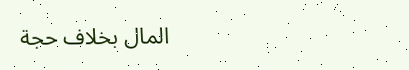المال بخلاف حجة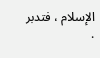الإسلام ، فتدبر .